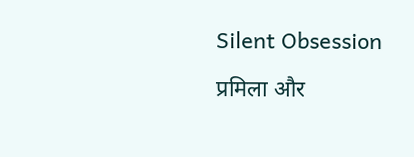Silent Obsession

प्रमिला और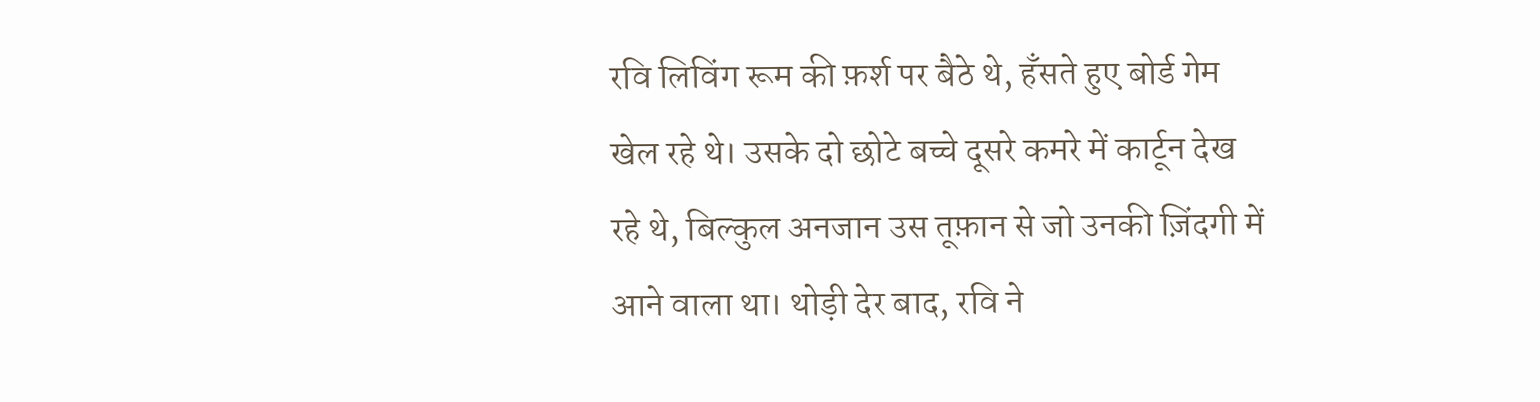रवि लिविंग रूम की फ़र्श पर बैठे थे, हँसते हुए बोर्ड गेम खेल रहे थे। उसके दो छोटे बच्चे दूसरे कमरे में कार्टून देख रहे थे, बिल्कुल अनजान उस तूफ़ान से जो उनकी ज़िंदगी में आने वाला था। थोड़ी देर बाद, रवि ने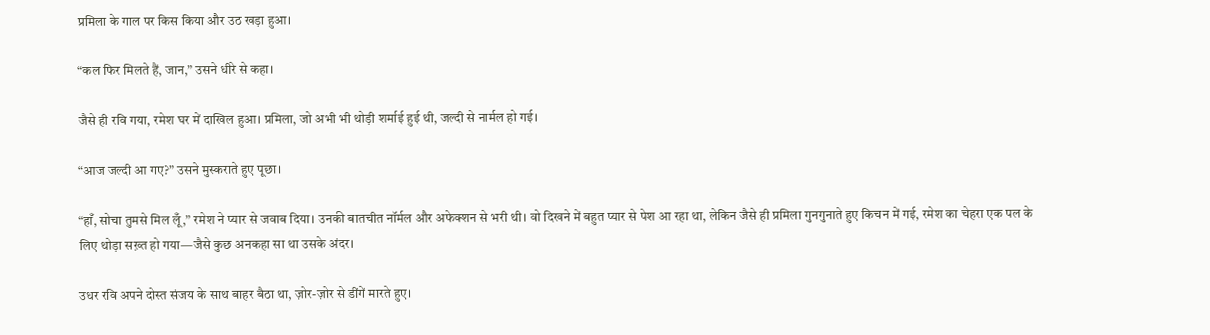प्रमिला के गाल पर किस किया और उठ खड़ा हुआ।

“कल फिर मिलते हैं, जान,” उसने धीरे से कहा।

जैसे ही रवि गया, रमेश घर में दाखिल हुआ। प्रमिला, जो अभी भी थोड़ी शर्माई हुई थी, जल्दी से नार्मल हो गई।

“आज जल्दी आ गए?” उसने मुस्कराते हुए पूछा।

“हाँ, सोचा तुमसे मिल लूँ,” रमेश ने प्यार से जवाब दिया। उनकी बातचीत नॉर्मल और अफेक्शन से भरी थी। वो दिखने में बहुत प्यार से पेश आ रहा था, लेकिन जैसे ही प्रमिला गुनगुनाते हुए किचन में गई, रमेश का चेहरा एक पल के लिए थोड़ा सख़्त हो गया—जैसे कुछ अनकहा सा था उसके अंदर।

उधर रवि अपने दोस्त संजय के साथ बाहर बैठा था, ज़ोर-ज़ोर से डींगें मारते हुए।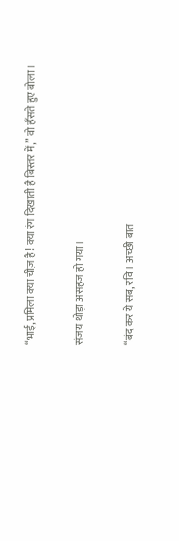“भाई, प्रमिला क्या चीज़ है! क्या रंग दिखाती है बिस्तर में,” वो हँसते हुए बोला।

संजय थोड़ा असहज हो गया।

“बंद कर ये सब, रवि। अच्छी बात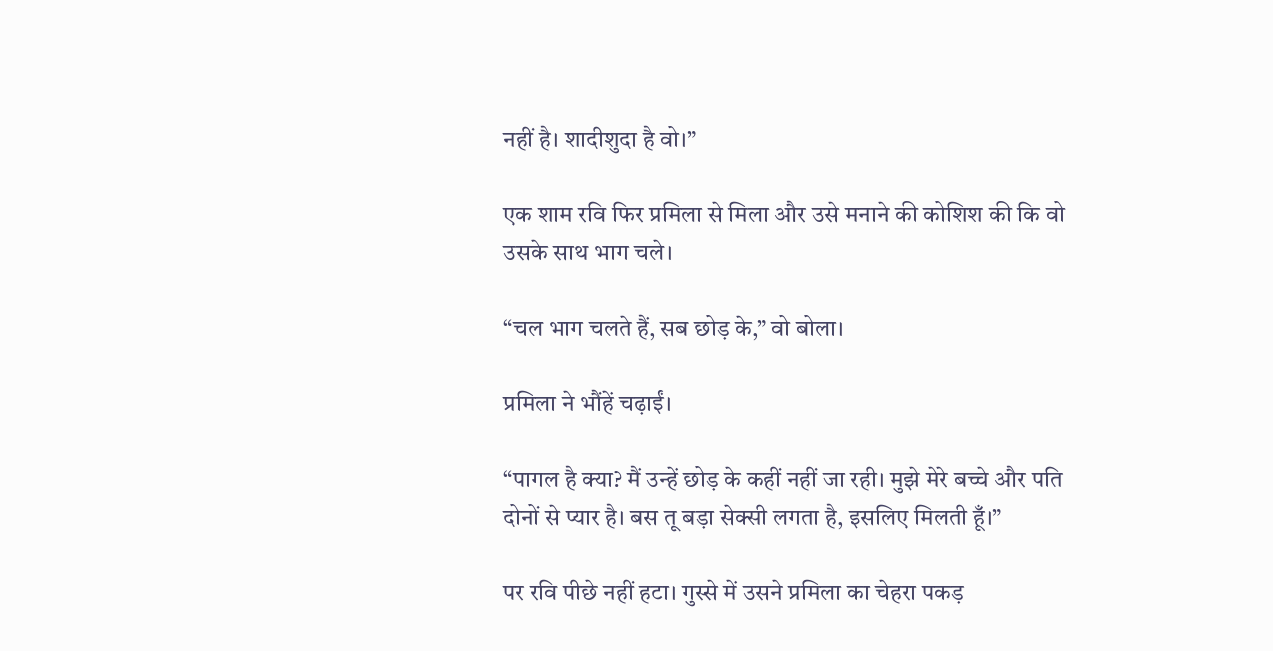नहीं है। शादीशुदा है वो।”

एक शाम रवि फिर प्रमिला से मिला और उसे मनाने की कोशिश की कि वो उसके साथ भाग चले।

“चल भाग चलते हैं, सब छोड़ के,” वो बोला।

प्रमिला ने भौंहें चढ़ाईं।

“पागल है क्या? मैं उन्हें छोड़ के कहीं नहीं जा रही। मुझे मेरे बच्चे और पति दोनों से प्यार है। बस तू बड़ा सेक्सी लगता है, इसलिए मिलती हूँ।”

पर रवि पीछे नहीं हटा। गुस्से में उसने प्रमिला का चेहरा पकड़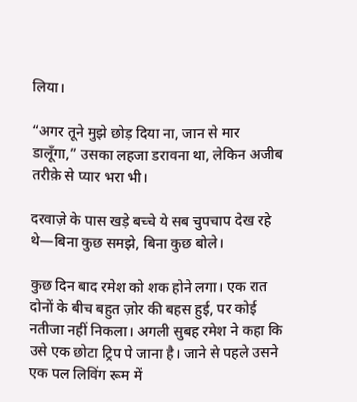लिया।

“अगर तूने मुझे छोड़ दिया ना, जान से मार डालूँगा,” उसका लहजा डरावना था, लेकिन अजीब तरीक़े से प्यार भरा भी।

दरवाज़े के पास खड़े बच्चे ये सब चुपचाप देख रहे थे—बिना कुछ समझे, बिना कुछ बोले।

कुछ दिन बाद रमेश को शक होने लगा। एक रात दोनों के बीच बहुत ज़ोर की बहस हुई, पर कोई नतीजा नहीं निकला। अगली सुबह रमेश ने कहा कि उसे एक छोटा ट्रिप पे जाना है। जाने से पहले उसने एक पल लिविंग रूम में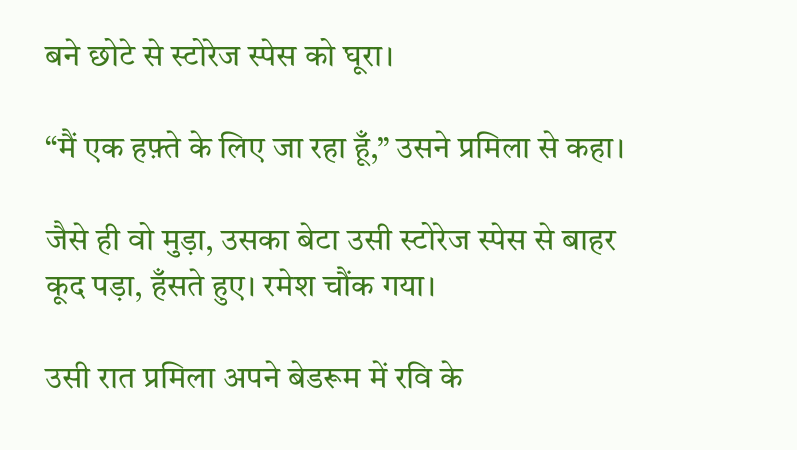बने छोटे से स्टोरेज स्पेस को घूरा।

“मैं एक हफ़्ते के लिए जा रहा हूँ,” उसने प्रमिला से कहा।

जैसे ही वो मुड़ा, उसका बेटा उसी स्टोरेज स्पेस से बाहर कूद पड़ा, हँसते हुए। रमेश चौंक गया।

उसी रात प्रमिला अपने बेडरूम में रवि के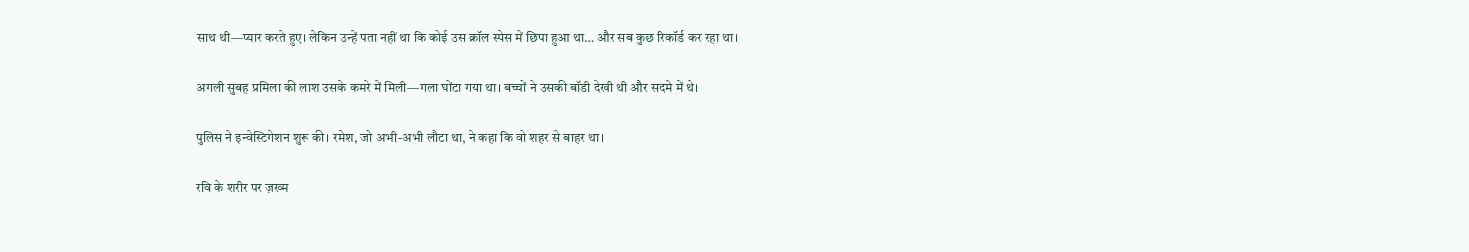साथ थी—प्यार करते हुए। लेकिन उन्हें पता नहीं था कि कोई उस क्रॉल स्पेस में छिपा हुआ था… और सब कुछ रिकॉर्ड कर रहा था।

अगली सुबह प्रमिला की लाश उसके कमरे में मिली—गला घोंटा गया था। बच्चों ने उसकी बॉडी देखी थी और सदमे में थे।

पुलिस ने इन्वेस्टिगेशन शुरू की। रमेश, जो अभी-अभी लौटा था, ने कहा कि वो शहर से बाहर था।

रवि के शरीर पर ज़ख्म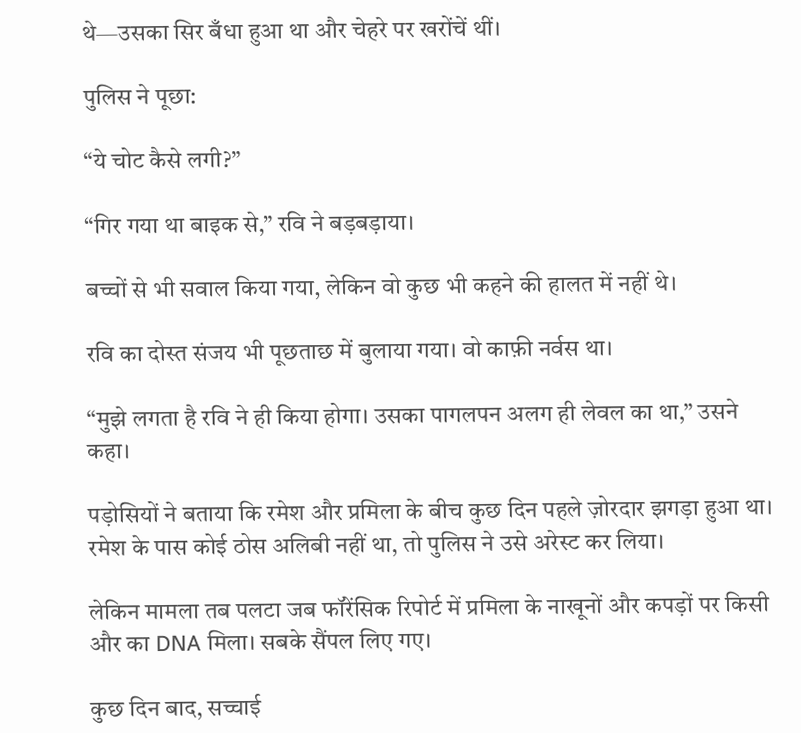थे—उसका सिर बँधा हुआ था और चेहरे पर खरोंचें थीं।

पुलिस ने पूछा:

“ये चोट कैसे लगी?”

“गिर गया था बाइक से,” रवि ने बड़बड़ाया।

बच्चों से भी सवाल किया गया, लेकिन वो कुछ भी कहने की हालत में नहीं थे।

रवि का दोस्त संजय भी पूछताछ में बुलाया गया। वो काफ़ी नर्वस था।

“मुझे लगता है रवि ने ही किया होगा। उसका पागलपन अलग ही लेवल का था,” उसने कहा।

पड़ोसियों ने बताया कि रमेश और प्रमिला के बीच कुछ दिन पहले ज़ोरदार झगड़ा हुआ था। रमेश के पास कोई ठोस अलिबी नहीं था, तो पुलिस ने उसे अरेस्ट कर लिया।

लेकिन मामला तब पलटा जब फॉरेंसिक रिपोर्ट में प्रमिला के नाखूनों और कपड़ों पर किसी और का DNA मिला। सबके सैंपल लिए गए।

कुछ दिन बाद, सच्चाई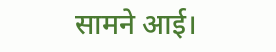सामने आई।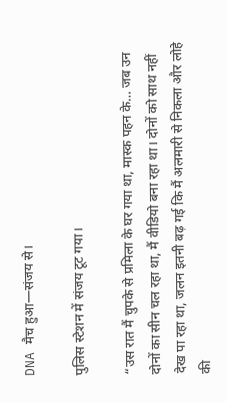DNA मैच हुआ—संजय से।

पुलिस स्टेशन में संजय टूट गया।

“उस रात मैं चुपके से प्रमिला के घर गया था, मास्क पहन के… जब उन दोनों का सीन चल रहा था, मैं वीडियो बना रहा था। दोनों को साथ नहीं देख पा रहा था, जलन इतनी बढ़ गई कि मैं अलमारी से निकला और लोहे की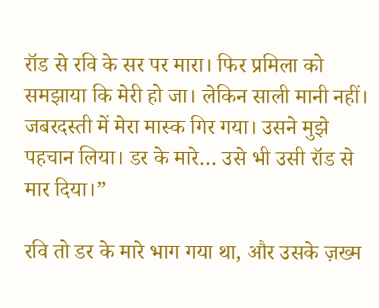रॉड से रवि के सर पर मारा। फिर प्रमिला को समझाया कि मेरी हो जा। लेकिन साली मानी नहीं। जबरदस्ती में मेरा मास्क गिर गया। उसने मुझे पहचान लिया। डर के मारे… उसे भी उसी रॉड से मार दिया।”

रवि तो डर के मारे भाग गया था, और उसके ज़ख्म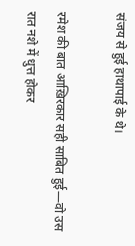संजय से हुई हाथापाई के थे।

रमेश की बात आख़िरकार सही साबित हुई—वो उस रात नशे में धुत्त होकर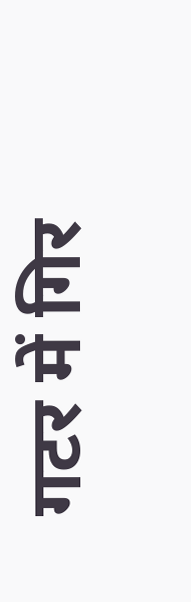गटर में गिर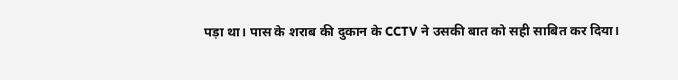पड़ा था। पास के शराब की दुकान के CCTV ने उसकी बात को सही साबित कर दिया।